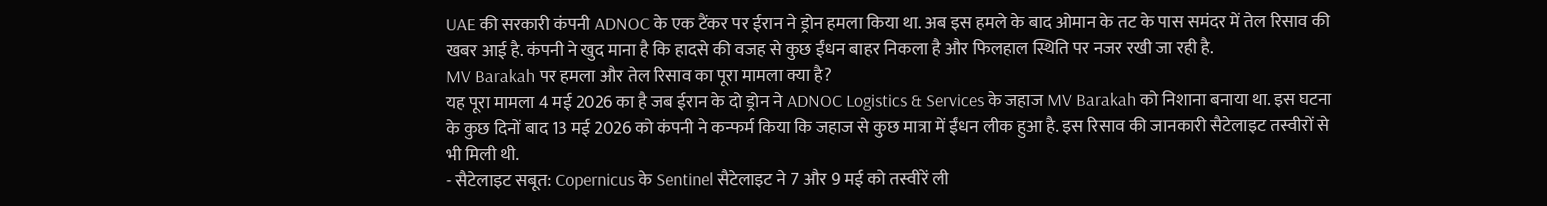UAE की सरकारी कंपनी ADNOC के एक टैंकर पर ईरान ने ड्रोन हमला किया था. अब इस हमले के बाद ओमान के तट के पास समंदर में तेल रिसाव की खबर आई है. कंपनी ने खुद माना है कि हादसे की वजह से कुछ ईंधन बाहर निकला है और फिलहाल स्थिति पर नजर रखी जा रही है.
MV Barakah पर हमला और तेल रिसाव का पूरा मामला क्या है?
यह पूरा मामला 4 मई 2026 का है जब ईरान के दो ड्रोन ने ADNOC Logistics & Services के जहाज MV Barakah को निशाना बनाया था. इस घटना के कुछ दिनों बाद 13 मई 2026 को कंपनी ने कन्फर्म किया कि जहाज से कुछ मात्रा में ईंधन लीक हुआ है. इस रिसाव की जानकारी सैटेलाइट तस्वीरों से भी मिली थी.
- सैटेलाइट सबूत: Copernicus के Sentinel सैटेलाइट ने 7 और 9 मई को तस्वीरें ली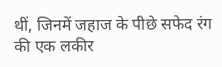थीं, जिनमें जहाज के पीछे सफेद रंग की एक लकीर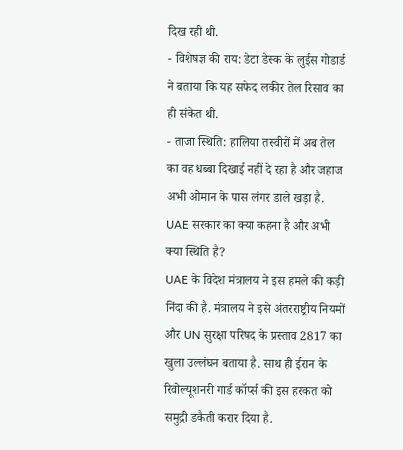दिख रही थी.
- विशेषज्ञ की राय: डेटा डेस्क के लुईस गोडार्ड ने बताया कि यह सफेद लकीर तेल रिसाव का ही संकेत थी.
- ताजा स्थिति: हालिया तस्वीरों में अब तेल का वह धब्बा दिखाई नहीं दे रहा है और जहाज अभी ओमान के पास लंगर डाले खड़ा है.
UAE सरकार का क्या कहना है और अभी क्या स्थिति है?
UAE के विदेश मंत्रालय ने इस हमले की कड़ी निंदा की है. मंत्रालय ने इसे अंतरराष्ट्रीय नियमों और UN सुरक्षा परिषद के प्रस्ताव 2817 का खुला उल्लंघन बताया है. साथ ही ईरान के रिवोल्यूशनरी गार्ड कॉर्प्स की इस हरकत को समुद्री डकैती करार दिया है.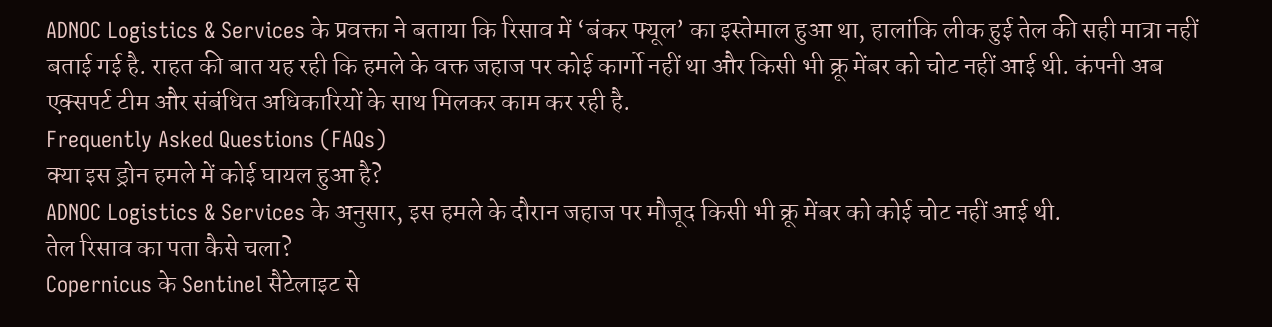ADNOC Logistics & Services के प्रवक्ता ने बताया कि रिसाव में ‘बंकर फ्यूल’ का इस्तेमाल हुआ था, हालांकि लीक हुई तेल की सही मात्रा नहीं बताई गई है. राहत की बात यह रही कि हमले के वक्त जहाज पर कोई कार्गो नहीं था और किसी भी क्रू मेंबर को चोट नहीं आई थी. कंपनी अब एक्सपर्ट टीम और संबंधित अधिकारियों के साथ मिलकर काम कर रही है.
Frequently Asked Questions (FAQs)
क्या इस ड्रोन हमले में कोई घायल हुआ है?
ADNOC Logistics & Services के अनुसार, इस हमले के दौरान जहाज पर मौजूद किसी भी क्रू मेंबर को कोई चोट नहीं आई थी.
तेल रिसाव का पता कैसे चला?
Copernicus के Sentinel सैटेलाइट से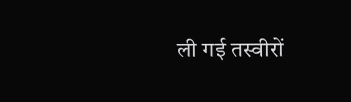ली गई तस्वीरों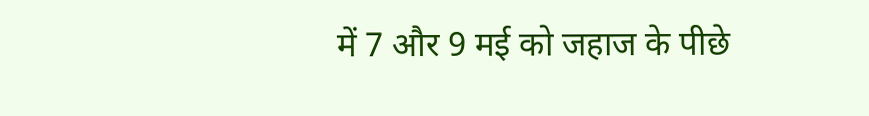में 7 और 9 मई को जहाज के पीछे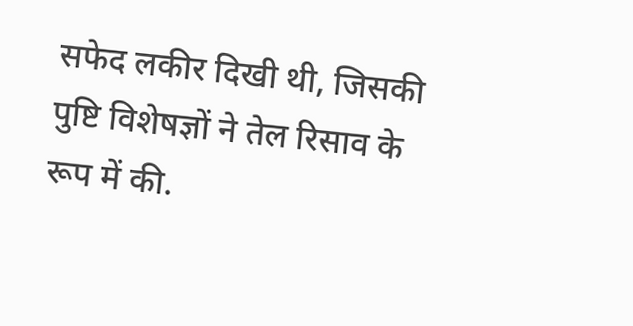सफेद लकीर दिखी थी, जिसकी पुष्टि विशेषज्ञों ने तेल रिसाव के रूप में की.